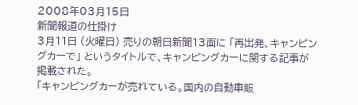2008年03月15日
新聞報道の仕掛け
3月11日 (火曜日) 売りの朝日新聞13面に 「再出発、キャンピングカーで」 というタイトルで、キャンピングカーに関する記事が掲載された。
「キャンピングカーが売れている。国内の自動車販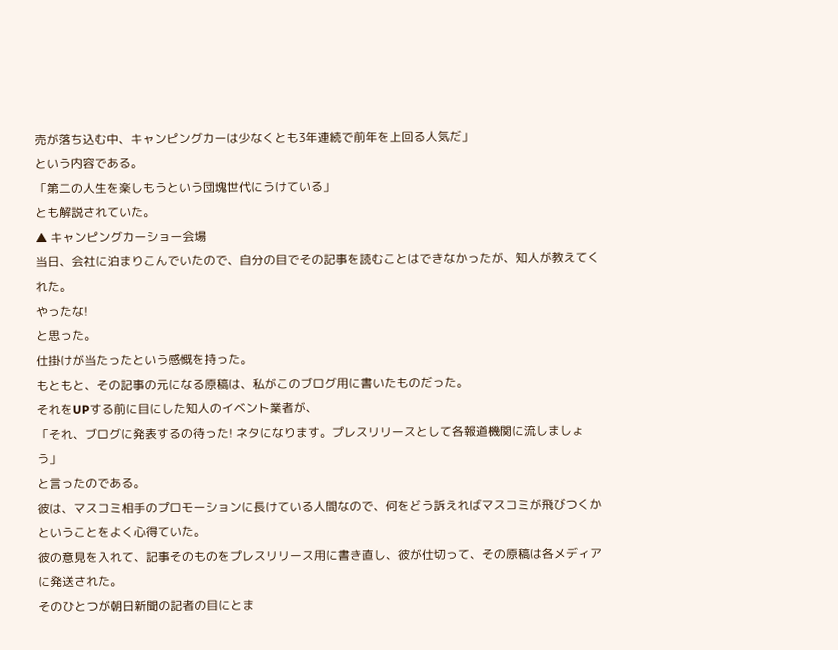売が落ち込む中、キャンピングカーは少なくとも3年連続で前年を上回る人気だ」
という内容である。
「第二の人生を楽しもうという団塊世代にうけている」
とも解説されていた。
▲ キャンピングカーショー会場
当日、会社に泊まりこんでいたので、自分の目でその記事を読むことはできなかったが、知人が教えてくれた。
やったな!
と思った。
仕掛けが当たったという感慨を持った。
もともと、その記事の元になる原稿は、私がこのブログ用に書いたものだった。
それをUPする前に目にした知人のイベント業者が、
「それ、ブログに発表するの待った! ネタになります。プレスリリースとして各報道機関に流しましょう」
と言ったのである。
彼は、マスコミ相手のプロモーションに長けている人間なので、何をどう訴えればマスコミが飛びつくかということをよく心得ていた。
彼の意見を入れて、記事そのものをプレスリリース用に書き直し、彼が仕切って、その原稿は各メディアに発送された。
そのひとつが朝日新聞の記者の目にとま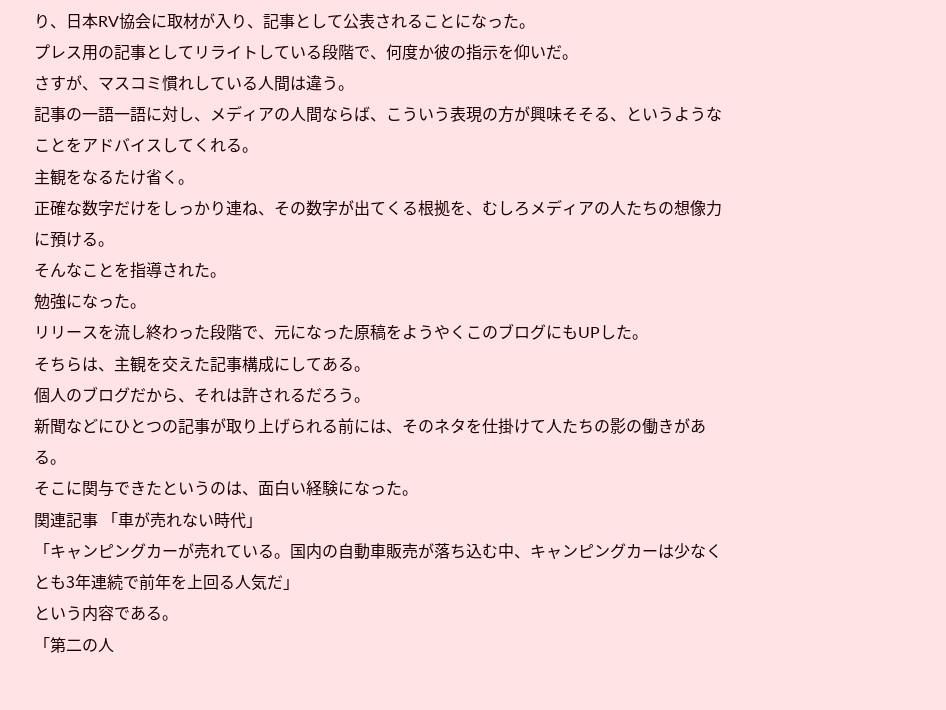り、日本RV協会に取材が入り、記事として公表されることになった。
プレス用の記事としてリライトしている段階で、何度か彼の指示を仰いだ。
さすが、マスコミ慣れしている人間は違う。
記事の一語一語に対し、メディアの人間ならば、こういう表現の方が興味そそる、というようなことをアドバイスしてくれる。
主観をなるたけ省く。
正確な数字だけをしっかり連ね、その数字が出てくる根拠を、むしろメディアの人たちの想像力に預ける。
そんなことを指導された。
勉強になった。
リリースを流し終わった段階で、元になった原稿をようやくこのブログにもUPした。
そちらは、主観を交えた記事構成にしてある。
個人のブログだから、それは許されるだろう。
新聞などにひとつの記事が取り上げられる前には、そのネタを仕掛けて人たちの影の働きがある。
そこに関与できたというのは、面白い経験になった。
関連記事 「車が売れない時代」
「キャンピングカーが売れている。国内の自動車販売が落ち込む中、キャンピングカーは少なくとも3年連続で前年を上回る人気だ」
という内容である。
「第二の人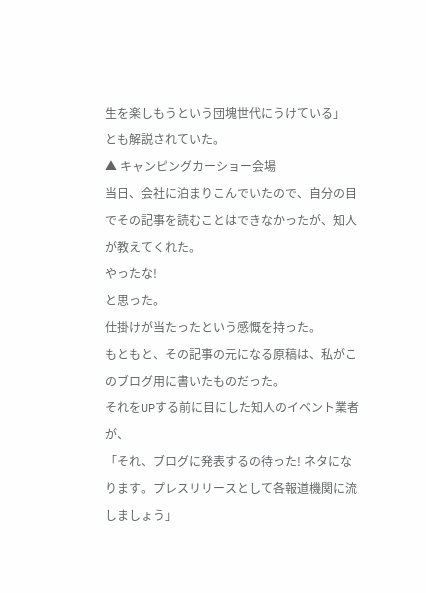生を楽しもうという団塊世代にうけている」
とも解説されていた。
▲ キャンピングカーショー会場
当日、会社に泊まりこんでいたので、自分の目でその記事を読むことはできなかったが、知人が教えてくれた。
やったな!
と思った。
仕掛けが当たったという感慨を持った。
もともと、その記事の元になる原稿は、私がこのブログ用に書いたものだった。
それをUPする前に目にした知人のイベント業者が、
「それ、ブログに発表するの待った! ネタになります。プレスリリースとして各報道機関に流しましょう」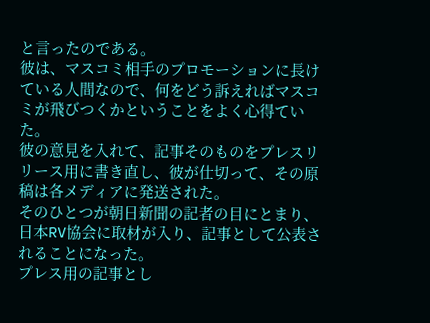と言ったのである。
彼は、マスコミ相手のプロモーションに長けている人間なので、何をどう訴えればマスコミが飛びつくかということをよく心得ていた。
彼の意見を入れて、記事そのものをプレスリリース用に書き直し、彼が仕切って、その原稿は各メディアに発送された。
そのひとつが朝日新聞の記者の目にとまり、日本RV協会に取材が入り、記事として公表されることになった。
プレス用の記事とし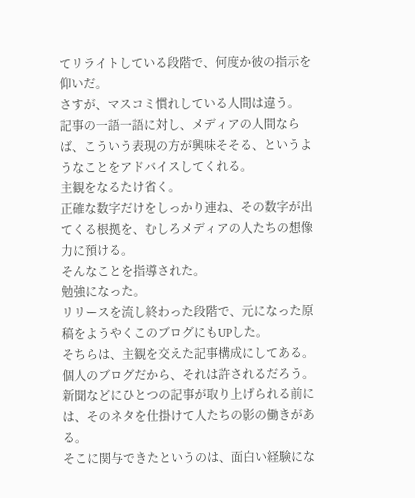てリライトしている段階で、何度か彼の指示を仰いだ。
さすが、マスコミ慣れしている人間は違う。
記事の一語一語に対し、メディアの人間ならば、こういう表現の方が興味そそる、というようなことをアドバイスしてくれる。
主観をなるたけ省く。
正確な数字だけをしっかり連ね、その数字が出てくる根拠を、むしろメディアの人たちの想像力に預ける。
そんなことを指導された。
勉強になった。
リリースを流し終わった段階で、元になった原稿をようやくこのブログにもUPした。
そちらは、主観を交えた記事構成にしてある。
個人のブログだから、それは許されるだろう。
新聞などにひとつの記事が取り上げられる前には、そのネタを仕掛けて人たちの影の働きがある。
そこに関与できたというのは、面白い経験にな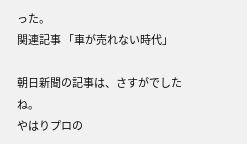った。
関連記事 「車が売れない時代」

朝日新聞の記事は、さすがでしたね。
やはりプロの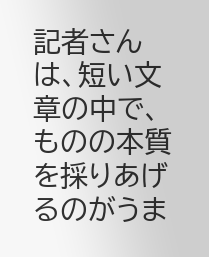記者さんは、短い文章の中で、ものの本質を採りあげるのがうま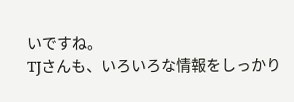いですね。
TJさんも、いろいろな情報をしっかり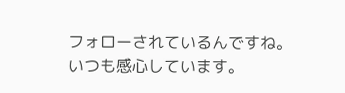フォローされているんですね。いつも感心しています。